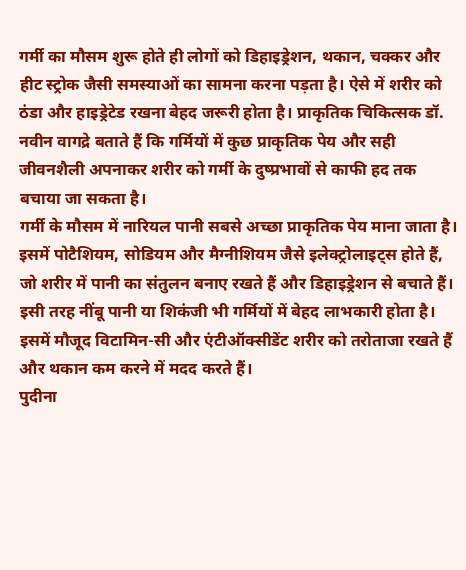गर्मी का मौसम शुरू होते ही लोगों को डिहाइड्रेशन, थकान, चक्कर और हीट स्ट्रोक जैसी समस्याओं का सामना करना पड़ता है। ऐसे में शरीर को ठंडा और हाइड्रेटेड रखना बेहद जरूरी होता है। प्राकृतिक चिकित्सक डॉ. नवीन वागद्रे बताते हैं कि गर्मियों में कुछ प्राकृतिक पेय और सही जीवनशैली अपनाकर शरीर को गर्मी के दुष्प्रभावों से काफी हद तक बचाया जा सकता है।
गर्मी के मौसम में नारियल पानी सबसे अच्छा प्राकृतिक पेय माना जाता है। इसमें पोटैशियम, सोडियम और मैग्नीशियम जैसे इलेक्ट्रोलाइट्स होते हैं, जो शरीर में पानी का संतुलन बनाए रखते हैं और डिहाइड्रेशन से बचाते हैं। इसी तरह नींबू पानी या शिकंजी भी गर्मियों में बेहद लाभकारी होता है। इसमें मौजूद विटामिन-सी और एंटीऑक्सीडेंट शरीर को तरोताजा रखते हैं और थकान कम करने में मदद करते हैं।
पुदीना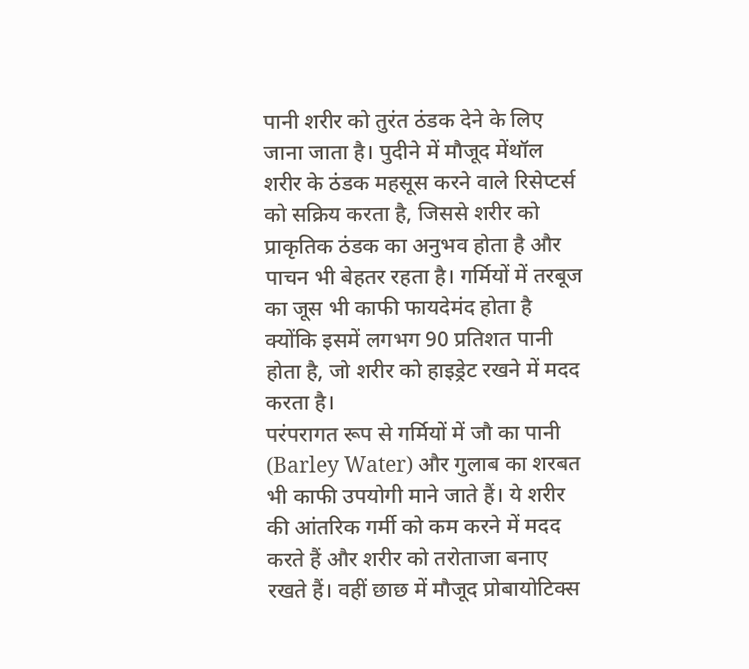पानी शरीर को तुरंत ठंडक देने के लिए जाना जाता है। पुदीने में मौजूद मेंथॉल शरीर के ठंडक महसूस करने वाले रिसेप्टर्स को सक्रिय करता है, जिससे शरीर को प्राकृतिक ठंडक का अनुभव होता है और पाचन भी बेहतर रहता है। गर्मियों में तरबूज का जूस भी काफी फायदेमंद होता है क्योंकि इसमें लगभग 90 प्रतिशत पानी होता है, जो शरीर को हाइड्रेट रखने में मदद करता है।
परंपरागत रूप से गर्मियों में जौ का पानी (Barley Water) और गुलाब का शरबत भी काफी उपयोगी माने जाते हैं। ये शरीर की आंतरिक गर्मी को कम करने में मदद करते हैं और शरीर को तरोताजा बनाए रखते हैं। वहीं छाछ में मौजूद प्रोबायोटिक्स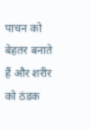पाचन को बेहतर बनाते हैं और शरीर को ठंडक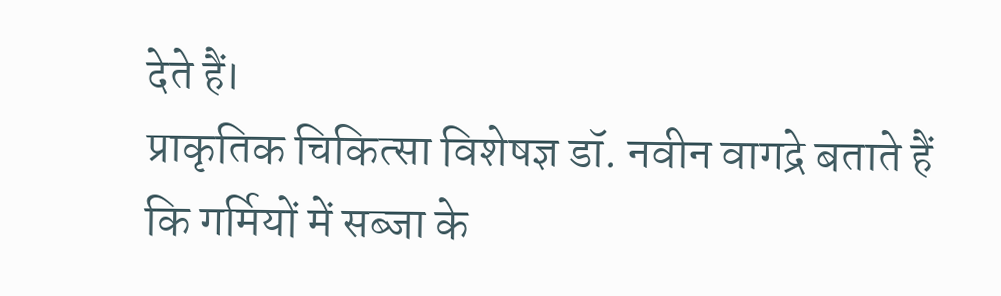देते हैं।
प्राकृतिक चिकित्सा विशेषज्ञ डॉ. नवीन वागद्रे बताते हैं कि गर्मियों में सब्जा के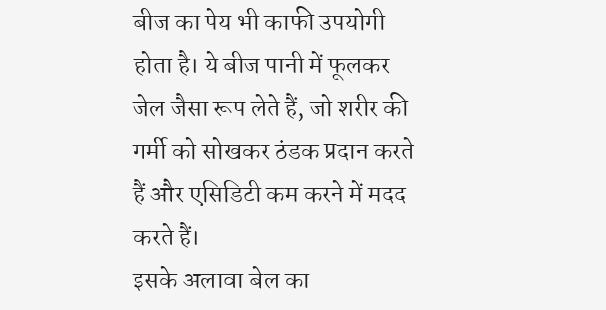बीज का पेय भी काफी उपयोगी होता है। ये बीज पानी में फूलकर जेल जैसा रूप लेते हैं, जो शरीर की गर्मी को सोखकर ठंडक प्रदान करते हैं और एसिडिटी कम करने में मदद करते हैं।
इसके अलावा बेल का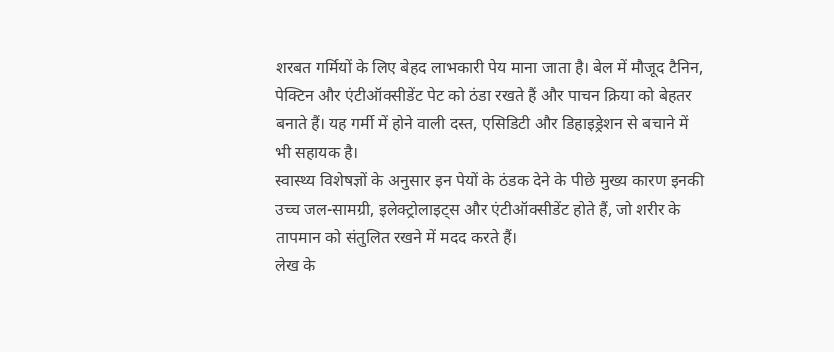शरबत गर्मियों के लिए बेहद लाभकारी पेय माना जाता है। बेल में मौजूद टैनिन, पेक्टिन और एंटीऑक्सीडेंट पेट को ठंडा रखते हैं और पाचन क्रिया को बेहतर बनाते हैं। यह गर्मी में होने वाली दस्त, एसिडिटी और डिहाइड्रेशन से बचाने में भी सहायक है।
स्वास्थ्य विशेषज्ञों के अनुसार इन पेयों के ठंडक देने के पीछे मुख्य कारण इनकी उच्च जल-सामग्री, इलेक्ट्रोलाइट्स और एंटीऑक्सीडेंट होते हैं, जो शरीर के तापमान को संतुलित रखने में मदद करते हैं।
लेख के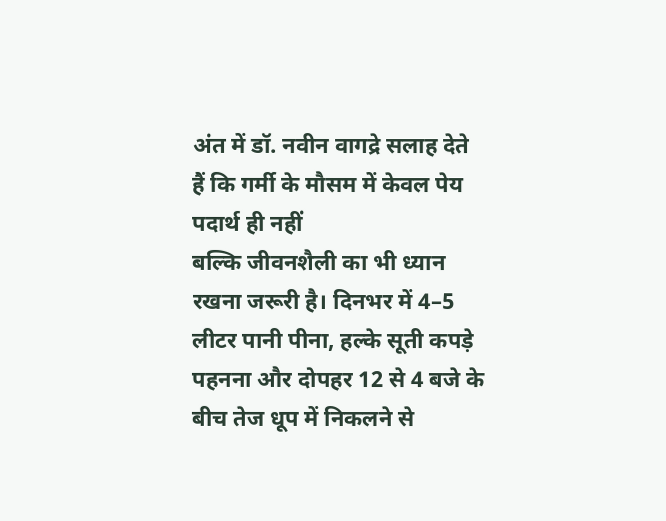अंत में डॉ. नवीन वागद्रे सलाह देते हैं कि गर्मी के मौसम में केवल पेय पदार्थ ही नहीं
बल्कि जीवनशैली का भी ध्यान रखना जरूरी है। दिनभर में 4–5 लीटर पानी पीना, हल्के सूती कपड़े पहनना और दोपहर 12 से 4 बजे के बीच तेज धूप में निकलने से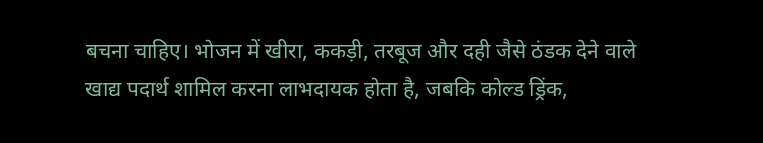बचना चाहिए। भोजन में खीरा, ककड़ी, तरबूज और दही जैसे ठंडक देने वाले खाद्य पदार्थ शामिल करना लाभदायक होता है, जबकि कोल्ड ड्रिंक,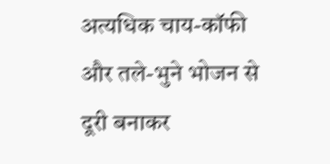अत्यधिक चाय-कॉफी और तले-भुने भोजन से दूरी बनाकर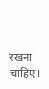रखना चाहिए।